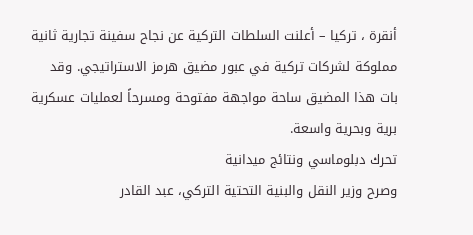أنقرة ، تركيا – أعلنت السلطات التركية عن نجاح سفينة تجارية ثانية مملوكة لشركات تركية في عبور مضيق هرمز الاستراتيجي. وقد بات هذا المضيق ساحة مواجهة مفتوحة ومسرحاً لعمليات عسكرية برية وبحرية واسعة.
تحرك دبلوماسي ونتائج ميدانية
وصرح وزير النقل والبنية التحتية التركي، عبد القادر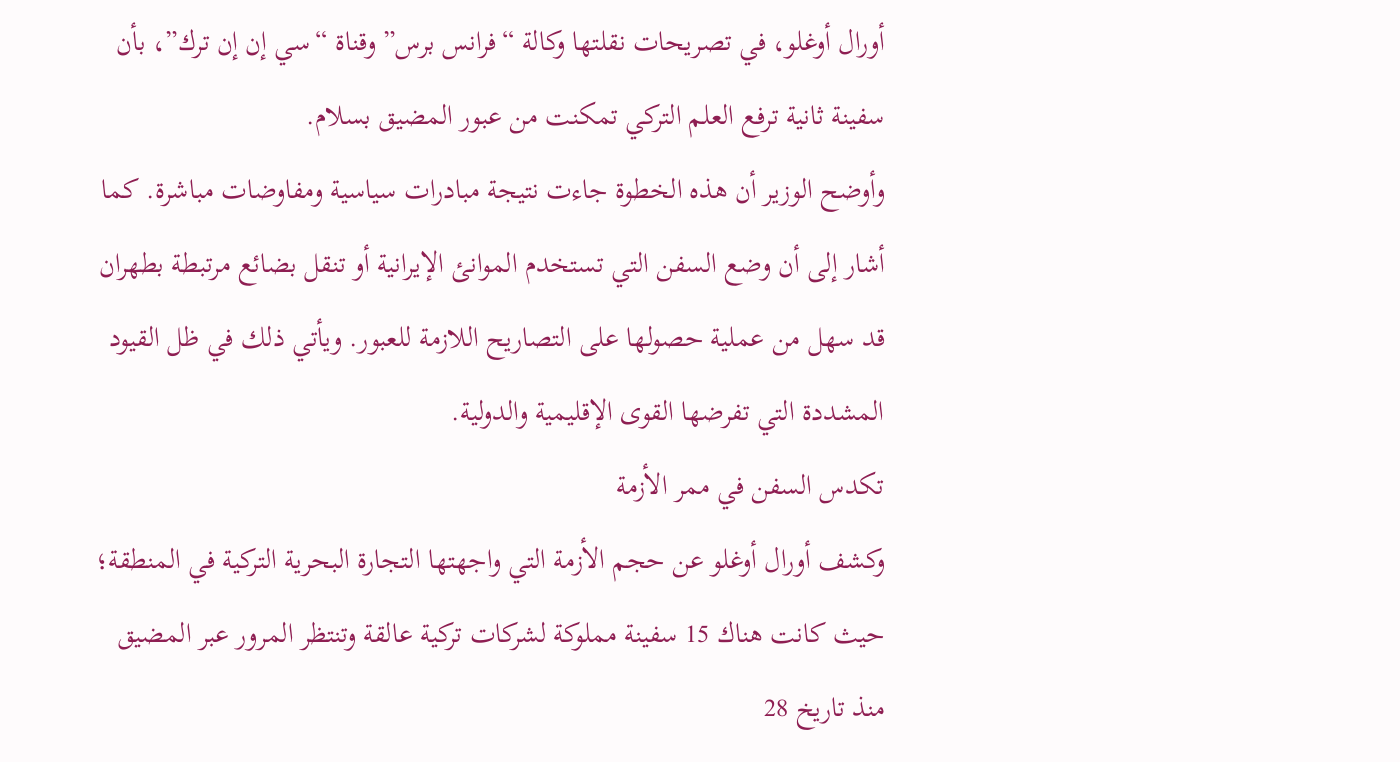أورال أوغلو، في تصريحات نقلتها وكالة “فرانس برس” وقناة “سي إن إن ترك”، بأن سفينة ثانية ترفع العلم التركي تمكنت من عبور المضيق بسلام.
وأوضح الوزير أن هذه الخطوة جاءت نتيجة مبادرات سياسية ومفاوضات مباشرة. كما أشار إلى أن وضع السفن التي تستخدم الموانئ الإيرانية أو تنقل بضائع مرتبطة بطهران قد سهل من عملية حصولها على التصاريح اللازمة للعبور. ويأتي ذلك في ظل القيود المشددة التي تفرضها القوى الإقليمية والدولية.
تكدس السفن في ممر الأزمة
وكشف أورال أوغلو عن حجم الأزمة التي واجهتها التجارة البحرية التركية في المنطقة؛ حيث كانت هناك 15 سفينة مملوكة لشركات تركية عالقة وتنتظر المرور عبر المضيق منذ تاريخ 28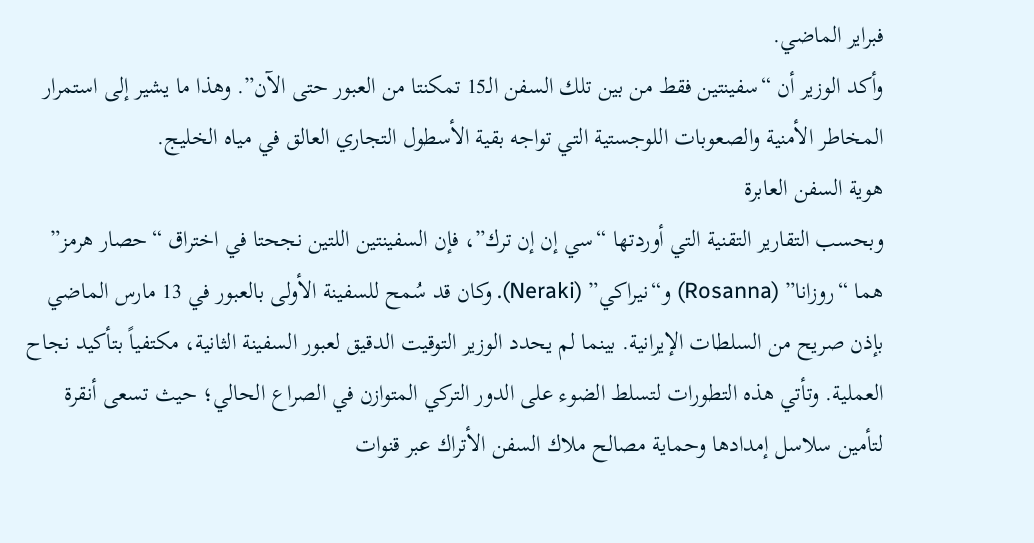فبراير الماضي.
وأكد الوزير أن “سفينتين فقط من بين تلك السفن الـ15 تمكنتا من العبور حتى الآن”. وهذا ما يشير إلى استمرار المخاطر الأمنية والصعوبات اللوجستية التي تواجه بقية الأسطول التجاري العالق في مياه الخليج.
هوية السفن العابرة
وبحسب التقارير التقنية التي أوردتها “سي إن إن ترك”، فإن السفينتين اللتين نجحتا في اختراق “حصار هرمز” هما “روزانا” (Rosanna) و“نيراكي” (Neraki). وكان قد سُمح للسفينة الأولى بالعبور في 13 مارس الماضي بإذن صريح من السلطات الإيرانية. بينما لم يحدد الوزير التوقيت الدقيق لعبور السفينة الثانية، مكتفياً بتأكيد نجاح العملية. وتأتي هذه التطورات لتسلط الضوء على الدور التركي المتوازن في الصراع الحالي؛ حيث تسعى أنقرة لتأمين سلاسل إمدادها وحماية مصالح ملاك السفن الأتراك عبر قنوات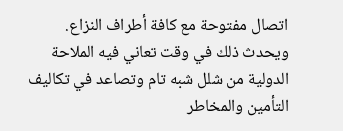اتصال مفتوحة مع كافة أطراف النزاع. ويحدث ذلك في وقت تعاني فيه الملاحة الدولية من شلل شبه تام وتصاعد في تكاليف التأمين والمخاطر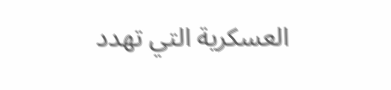العسكرية التي تهدد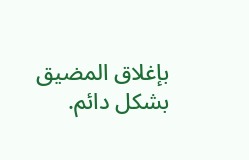بإغلاق المضيق بشكل دائم.